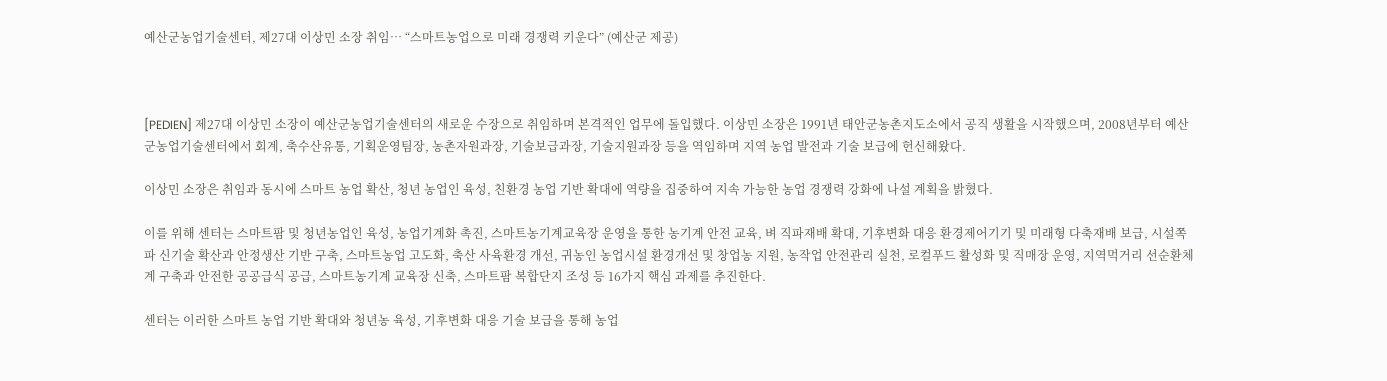예산군농업기술센터, 제27대 이상민 소장 취임… “스마트농업으로 미래 경쟁력 키운다” (예산군 제공)



[PEDIEN] 제27대 이상민 소장이 예산군농업기술센터의 새로운 수장으로 취임하며 본격적인 업무에 돌입했다. 이상민 소장은 1991년 태안군농촌지도소에서 공직 생활을 시작했으며, 2008년부터 예산군농업기술센터에서 회계, 축수산유통, 기획운영팀장, 농촌자원과장, 기술보급과장, 기술지원과장 등을 역임하며 지역 농업 발전과 기술 보급에 헌신해왔다.

이상민 소장은 취임과 동시에 스마트 농업 확산, 청년 농업인 육성, 친환경 농업 기반 확대에 역량을 집중하여 지속 가능한 농업 경쟁력 강화에 나설 계획을 밝혔다.

이를 위해 센터는 스마트팜 및 청년농업인 육성, 농업기계화 촉진, 스마트농기계교육장 운영을 통한 농기계 안전 교육, 벼 직파재배 확대, 기후변화 대응 환경제어기기 및 미래형 다축재배 보급, 시설쪽파 신기술 확산과 안정생산 기반 구축, 스마트농업 고도화, 축산 사육환경 개선, 귀농인 농업시설 환경개선 및 창업농 지원, 농작업 안전관리 실천, 로컬푸드 활성화 및 직매장 운영, 지역먹거리 선순환체계 구축과 안전한 공공급식 공급, 스마트농기계 교육장 신축, 스마트팜 복합단지 조성 등 16가지 핵심 과제를 추진한다.

센터는 이러한 스마트 농업 기반 확대와 청년농 육성, 기후변화 대응 기술 보급을 통해 농업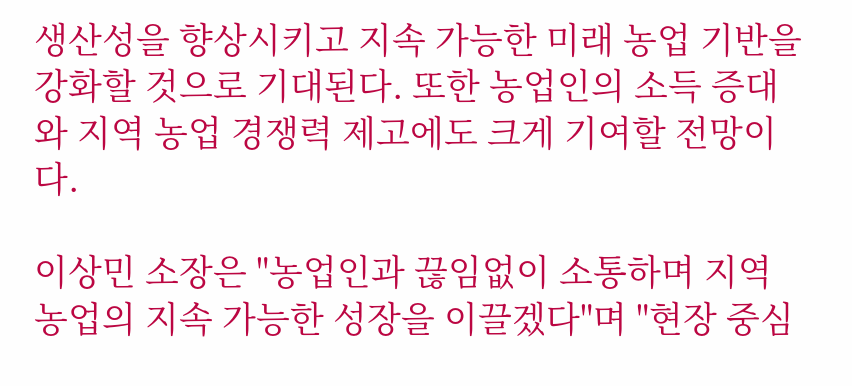생산성을 향상시키고 지속 가능한 미래 농업 기반을 강화할 것으로 기대된다. 또한 농업인의 소득 증대와 지역 농업 경쟁력 제고에도 크게 기여할 전망이다.

이상민 소장은 "농업인과 끊임없이 소통하며 지역 농업의 지속 가능한 성장을 이끌겠다"며 "현장 중심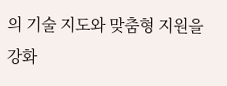의 기술 지도와 맞춤형 지원을 강화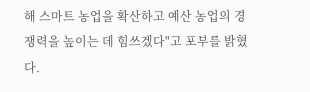해 스마트 농업을 확산하고 예산 농업의 경쟁력을 높이는 데 힘쓰겠다"고 포부를 밝혔다.